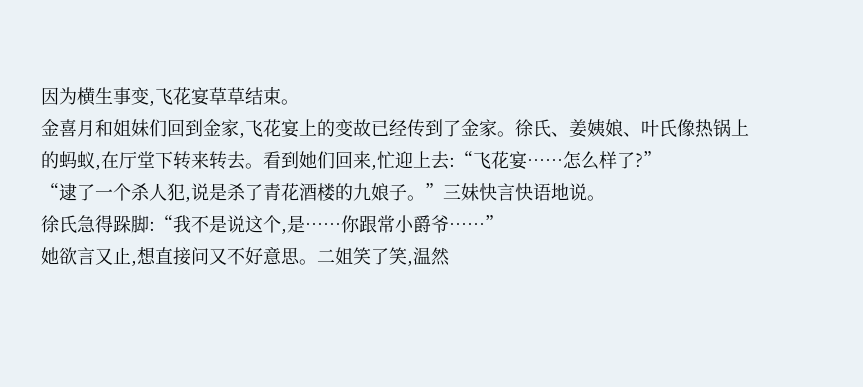因为横生事变,飞花宴草草结束。
金喜月和姐妹们回到金家,飞花宴上的变故已经传到了金家。徐氏、姜姨娘、叶氏像热锅上的蚂蚁,在厅堂下转来转去。看到她们回来,忙迎上去:“飞花宴……怎么样了?”
“逮了一个杀人犯,说是杀了青花酒楼的九娘子。”三妹快言快语地说。
徐氏急得跺脚:“我不是说这个,是……你跟常小爵爷……”
她欲言又止,想直接问又不好意思。二姐笑了笑,温然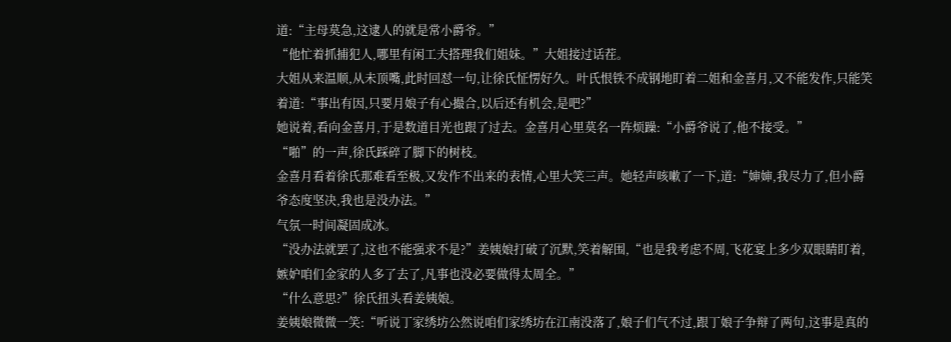道:“主母莫急,这逮人的就是常小爵爷。”
“他忙着抓捕犯人,哪里有闲工夫搭理我们姐妹。”大姐接过话茬。
大姐从来温顺,从未顶嘴,此时回怼一句,让徐氏怔愣好久。叶氏恨铁不成钢地盯着二姐和金喜月,又不能发作,只能笑着道:“事出有因,只要月娘子有心撮合,以后还有机会,是吧?”
她说着,看向金喜月,于是数道目光也跟了过去。金喜月心里莫名一阵烦躁:“小爵爷说了,他不接受。”
“啪”的一声,徐氏踩碎了脚下的树枝。
金喜月看着徐氏那难看至极,又发作不出来的表情,心里大笑三声。她轻声咳嗽了一下,道:“婶婶,我尽力了,但小爵爷态度坚决,我也是没办法。”
气氛一时间凝固成冰。
“没办法就罢了,这也不能强求不是?”姜姨娘打破了沉默,笑着解围,“也是我考虑不周,飞花宴上多少双眼睛盯着,嫉妒咱们金家的人多了去了,凡事也没必要做得太周全。”
“什么意思?”徐氏扭头看姜姨娘。
姜姨娘微微一笑:“听说丁家绣坊公然说咱们家绣坊在江南没落了,娘子们气不过,跟丁娘子争辩了两句,这事是真的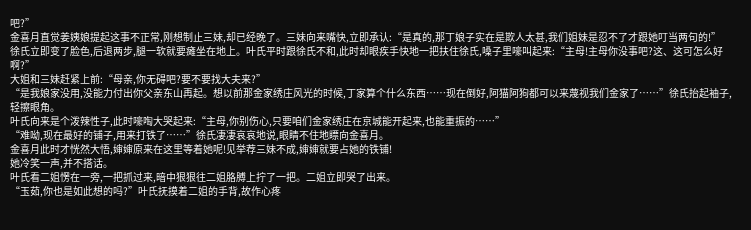吧?”
金喜月直觉姜姨娘提起这事不正常,刚想制止三妹,却已经晚了。三妹向来嘴快,立即承认:“是真的,那丁娘子实在是欺人太甚,我们姐妹是忍不了才跟她叮当两句的!”
徐氏立即变了脸色,后退两步,腿一软就要瘫坐在地上。叶氏平时跟徐氏不和,此时却眼疾手快地一把扶住徐氏,嗓子里嚎叫起来:“主母!主母你没事吧?这、这可怎么好啊?”
大姐和三妹赶紧上前:“母亲,你无碍吧?要不要找大夫来?”
“是我娘家没用,没能力付出你父亲东山再起。想以前那金家绣庄风光的时候,丁家算个什么东西……现在倒好,阿猫阿狗都可以来蔑视我们金家了……”徐氏抬起袖子,轻擦眼角。
叶氏向来是个泼辣性子,此时嚎啕大哭起来:“主母,你别伤心,只要咱们金家绣庄在京城能开起来,也能重振的……”
“难呦,现在最好的铺子,用来打铁了……”徐氏凄凄哀哀地说,眼睛不住地瞟向金喜月。
金喜月此时才恍然大悟,婶婶原来在这里等着她呢!见举荐三妹不成,婶婶就要占她的铁铺!
她冷笑一声,并不搭话。
叶氏看二姐愣在一旁,一把抓过来,暗中狠狠往二姐胳膊上拧了一把。二姐立即哭了出来。
“玉茹,你也是如此想的吗?”叶氏抚摸着二姐的手背,故作心疼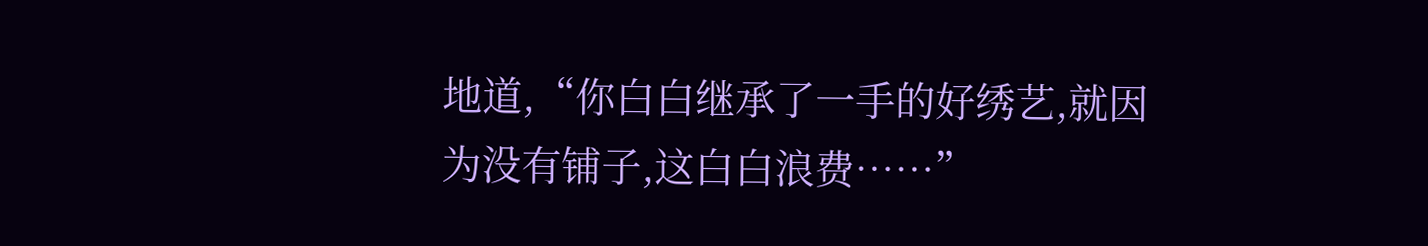地道,“你白白继承了一手的好绣艺,就因为没有铺子,这白白浪费……”